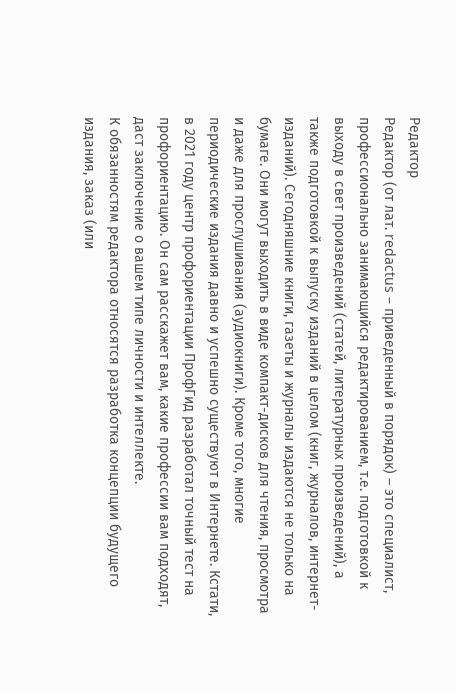Редактор
Редактор (от лат. redactus – приведенный в порядок) – это специалист, профессионально занимающийся редактированием, т.е. подготовкой к выходу в свет произведений (статей, литературных произведений), а также подготовкой к выпуску изданий в целом (книг, журналов, интернет-изданий). Сегодняшние книги, газеты и журналы издаются не только на бумаге. Они могут выходить в виде компакт-дисков для чтения, просмотра и даже для прослушивания (аудиокниги). Кроме того, многие периодические издания давно и успешно существуют в Интернете. Кстати, в 2021 году центр профориентации ПрофГид разработал точный тест на профориентацию. Он сам расскажет вам, какие профессии вам подходят, даст заключение о вашем типе личности и интеллекте.
К обязанностям редактора относятся разработка концепции будущего издания, заказ (или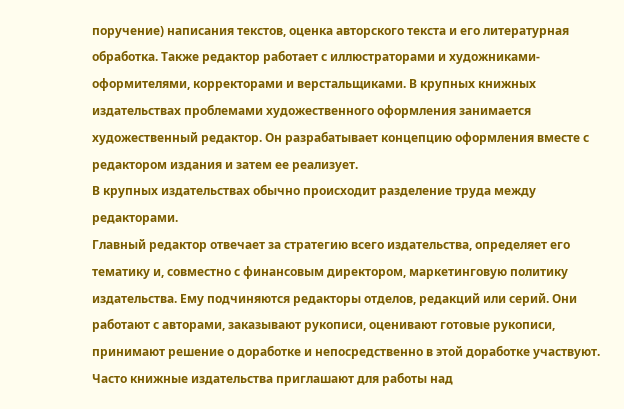поручение) написания текстов, оценка авторского текста и его литературная обработка. Также редактор работает с иллюстраторами и художниками-оформителями, корректорами и верстальщиками. В крупных книжных издательствах проблемами художественного оформления занимается художественный редактор. Он разрабатывает концепцию оформления вместе с редактором издания и затем ее реализует.
В крупных издательствах обычно происходит разделение труда между редакторами.
Главный редактор отвечает за стратегию всего издательства, определяет его тематику и, совместно с финансовым директором, маркетинговую политику издательства. Ему подчиняются редакторы отделов, редакций или серий. Они работают с авторами, заказывают рукописи, оценивают готовые рукописи, принимают решение о доработке и непосредственно в этой доработке участвуют.
Часто книжные издательства приглашают для работы над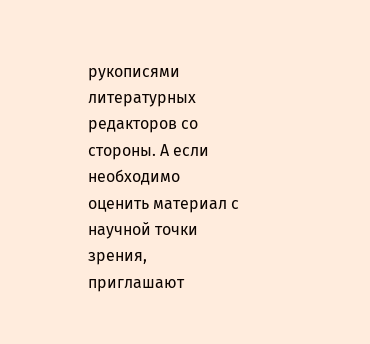рукописями литературных редакторов со стороны. А если необходимо оценить материал с научной точки зрения, приглашают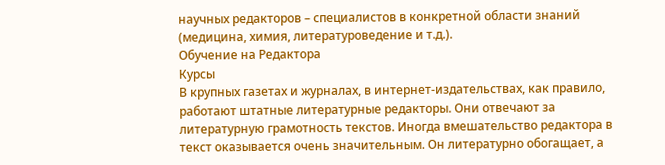научных редакторов – специалистов в конкретной области знаний (медицина, химия, литературоведение и т.д.).
Обучение на Редактора
Курсы
В крупных газетах и журналах, в интернет-издательствах, как правило, работают штатные литературные редакторы. Они отвечают за литературную грамотность текстов. Иногда вмешательство редактора в текст оказывается очень значительным. Он литературно обогащает, а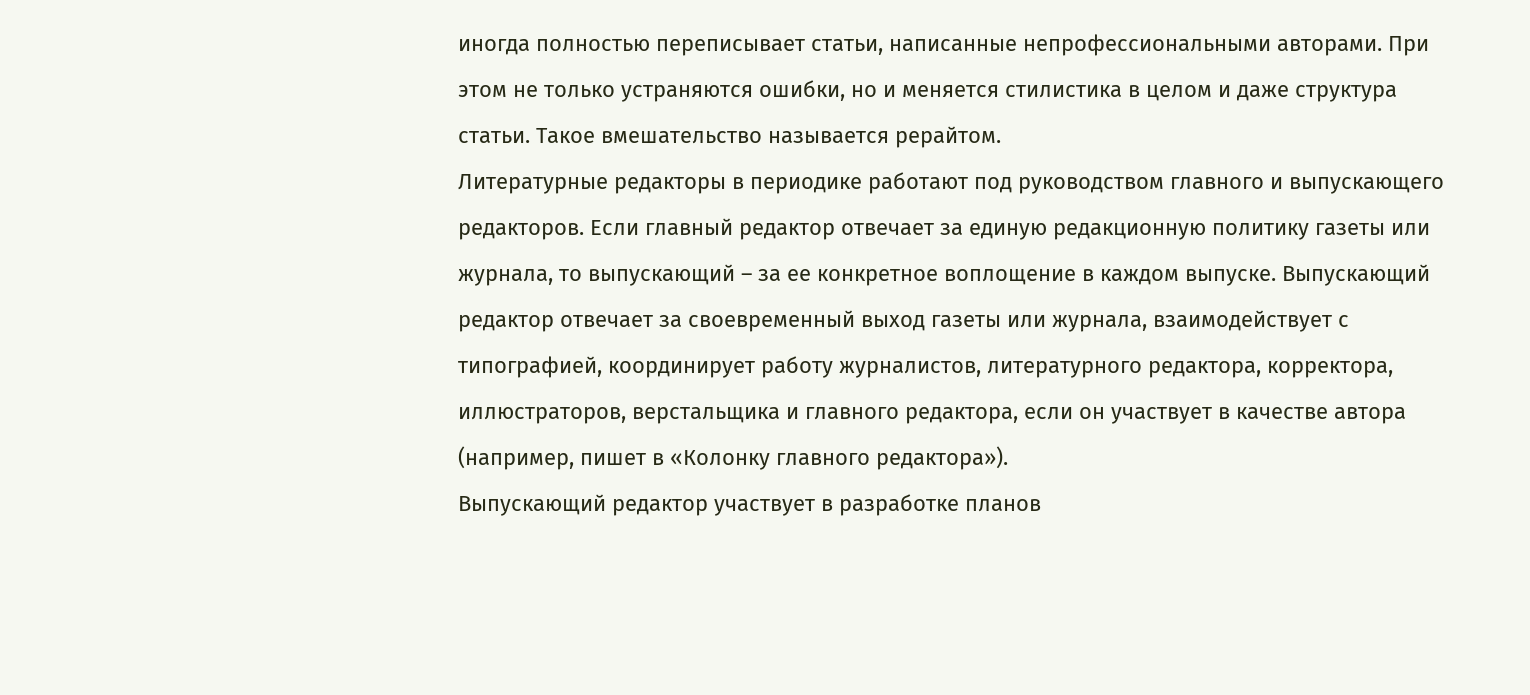иногда полностью переписывает статьи, написанные непрофессиональными авторами. При этом не только устраняются ошибки, но и меняется стилистика в целом и даже структура статьи. Такое вмешательство называется рерайтом.
Литературные редакторы в периодике работают под руководством главного и выпускающего редакторов. Если главный редактор отвечает за единую редакционную политику газеты или журнала, то выпускающий – за ее конкретное воплощение в каждом выпуске. Выпускающий редактор отвечает за своевременный выход газеты или журнала, взаимодействует с типографией, координирует работу журналистов, литературного редактора, корректора, иллюстраторов, верстальщика и главного редактора, если он участвует в качестве автора (например, пишет в «Колонку главного редактора»).
Выпускающий редактор участвует в разработке планов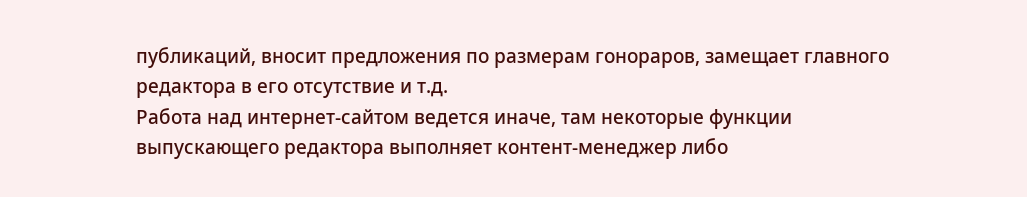публикаций, вносит предложения по размерам гонораров, замещает главного редактора в его отсутствие и т.д.
Работа над интернет-сайтом ведется иначе, там некоторые функции выпускающего редактора выполняет контент-менеджер либо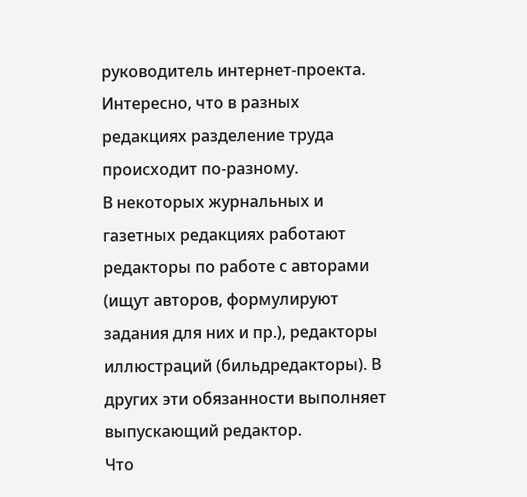руководитель интернет-проекта. Интересно, что в разных редакциях разделение труда происходит по-разному.
В некоторых журнальных и газетных редакциях работают редакторы по работе с авторами (ищут авторов, формулируют задания для них и пр.), редакторы иллюстраций (бильдредакторы). В других эти обязанности выполняет выпускающий редактор.
Что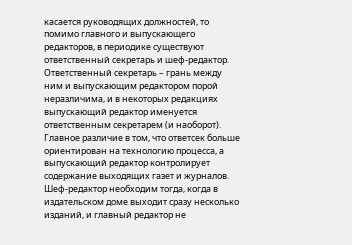касается руководящих должностей, то помимо главного и выпускающего редакторов, в периодике существуют ответственный секретарь и шеф-редактор.
Ответственный секретарь – грань между ним и выпускающим редактором порой неразличима, и в некоторых редакциях выпускающий редактор именуется ответственным секретарем (и наоборот). Главное различие в том, что ответсек больше ориентирован на технологию процесса, а выпускающий редактор контролирует содержание выходящих газет и журналов.
Шеф-редактор необходим тогда, когда в издательском доме выходит сразу несколько изданий, и главный редактор не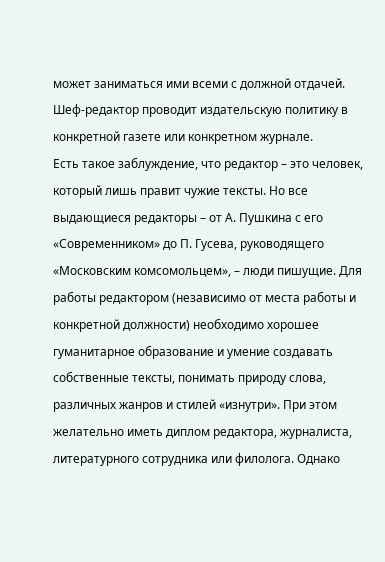может заниматься ими всеми с должной отдачей. Шеф-редактор проводит издательскую политику в конкретной газете или конкретном журнале.
Есть такое заблуждение, что редактор – это человек, который лишь правит чужие тексты. Но все выдающиеся редакторы – от А. Пушкина с его «Современником» до П. Гусева, руководящего «Московским комсомольцем», – люди пишущие. Для работы редактором (независимо от места работы и конкретной должности) необходимо хорошее гуманитарное образование и умение создавать собственные тексты, понимать природу слова, различных жанров и стилей «изнутри». При этом желательно иметь диплом редактора, журналиста, литературного сотрудника или филолога. Однако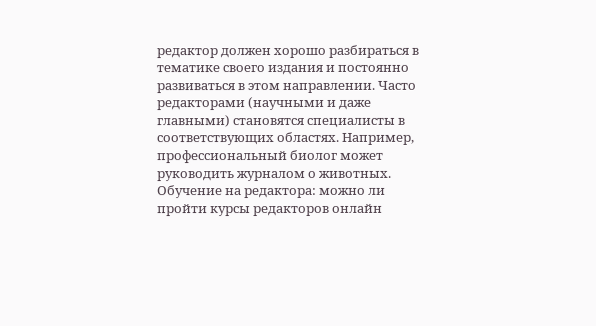редактор должен хорошо разбираться в тематике своего издания и постоянно развиваться в этом направлении. Часто редакторами (научными и даже главными) становятся специалисты в соответствующих областях. Например, профессиональный биолог может руководить журналом о животных.
Обучение на редактора: можно ли пройти курсы редакторов онлайн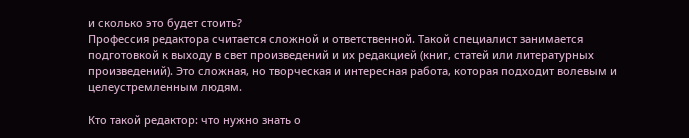и сколько это будет стоить?
Профессия редактора считается сложной и ответственной. Такой специалист занимается подготовкой к выходу в свет произведений и их редакцией (книг, статей или литературных произведений). Это сложная, но творческая и интересная работа, которая подходит волевым и целеустремленным людям.

Кто такой редактор: что нужно знать о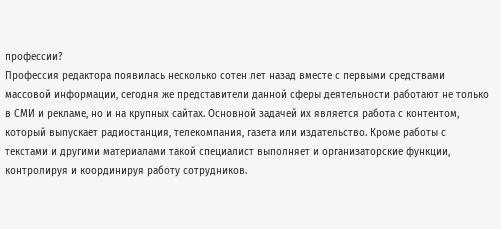профессии?
Профессия редактора появилась несколько сотен лет назад вместе с первыми средствами массовой информации, сегодня же представители данной сферы деятельности работают не только в СМИ и рекламе, но и на крупных сайтах. Основной задачей их является работа с контентом, который выпускает радиостанция, телекомпания, газета или издательство. Кроме работы с текстами и другими материалами такой специалист выполняет и организаторские функции, контролируя и координируя работу сотрудников.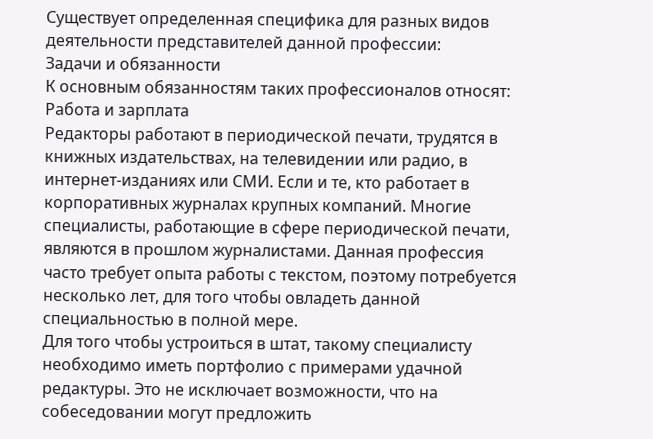Существует определенная специфика для разных видов деятельности представителей данной профессии:
Задачи и обязанности
К основным обязанностям таких профессионалов относят:
Работа и зарплата
Редакторы работают в периодической печати, трудятся в книжных издательствах, на телевидении или радио, в интернет-изданиях или СМИ. Если и те, кто работает в корпоративных журналах крупных компаний. Многие специалисты, работающие в сфере периодической печати, являются в прошлом журналистами. Данная профессия часто требует опыта работы с текстом, поэтому потребуется несколько лет, для того чтобы овладеть данной специальностью в полной мере.
Для того чтобы устроиться в штат, такому специалисту необходимо иметь портфолио с примерами удачной редактуры. Это не исключает возможности, что на собеседовании могут предложить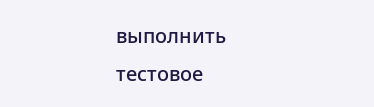выполнить тестовое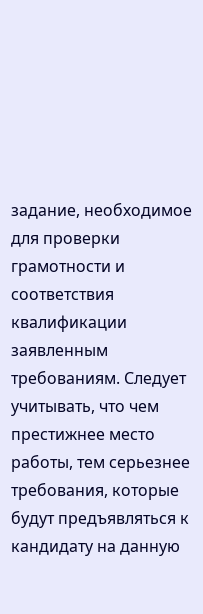задание, необходимое для проверки грамотности и соответствия квалификации заявленным требованиям. Следует учитывать, что чем престижнее место работы, тем серьезнее требования, которые будут предъявляться к кандидату на данную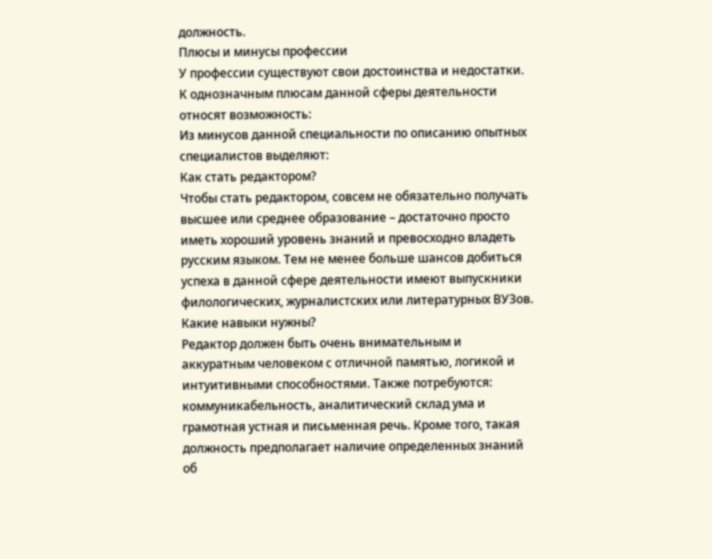должность.
Плюсы и минусы профессии
У профессии существуют свои достоинства и недостатки. К однозначным плюсам данной сферы деятельности относят возможность:
Из минусов данной специальности по описанию опытных специалистов выделяют:
Как стать редактором?
Чтобы стать редактором, совсем не обязательно получать высшее или среднее образование – достаточно просто иметь хороший уровень знаний и превосходно владеть русским языком. Тем не менее больше шансов добиться успеха в данной сфере деятельности имеют выпускники филологических, журналистских или литературных ВУЗов.
Какие навыки нужны?
Редактор должен быть очень внимательным и аккуратным человеком с отличной памятью, логикой и интуитивными способностями. Также потребуются: коммуникабельность, аналитический склад ума и грамотная устная и письменная речь. Кроме того, такая должность предполагает наличие определенных знаний об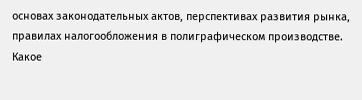основах законодательных актов, перспективах развития рынка, правилах налогообложения в полиграфическом производстве.
Какое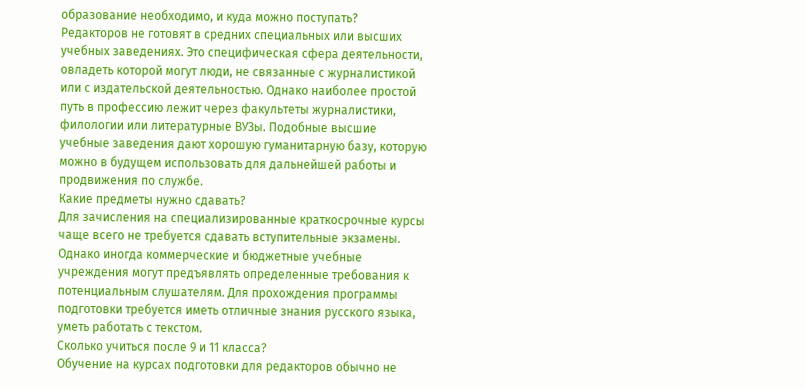образование необходимо, и куда можно поступать?
Редакторов не готовят в средних специальных или высших учебных заведениях. Это специфическая сфера деятельности, овладеть которой могут люди, не связанные с журналистикой или с издательской деятельностью. Однако наиболее простой путь в профессию лежит через факультеты журналистики, филологии или литературные ВУЗы. Подобные высшие учебные заведения дают хорошую гуманитарную базу, которую можно в будущем использовать для дальнейшей работы и продвижения по службе.
Какие предметы нужно сдавать?
Для зачисления на специализированные краткосрочные курсы чаще всего не требуется сдавать вступительные экзамены. Однако иногда коммерческие и бюджетные учебные учреждения могут предъявлять определенные требования к потенциальным слушателям. Для прохождения программы подготовки требуется иметь отличные знания русского языка, уметь работать с текстом.
Сколько учиться после 9 и 11 класса?
Обучение на курсах подготовки для редакторов обычно не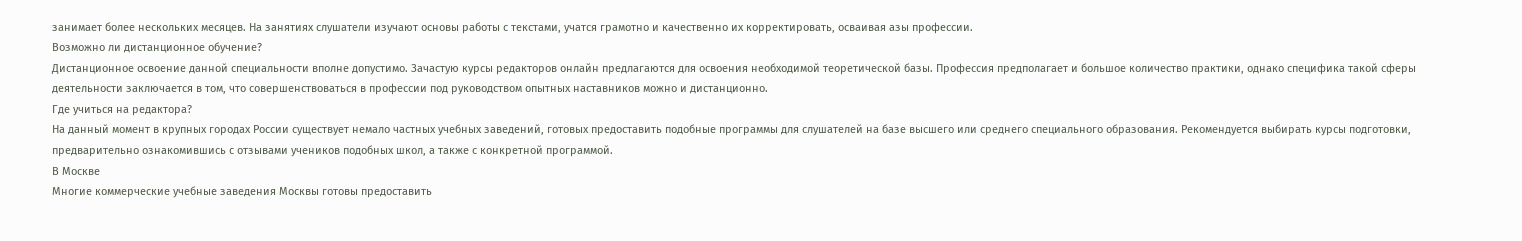занимает более нескольких месяцев. На занятиях слушатели изучают основы работы с текстами, учатся грамотно и качественно их корректировать, осваивая азы профессии.
Возможно ли дистанционное обучение?
Дистанционное освоение данной специальности вполне допустимо. Зачастую курсы редакторов онлайн предлагаются для освоения необходимой теоретической базы. Профессия предполагает и большое количество практики, однако специфика такой сферы деятельности заключается в том, что совершенствоваться в профессии под руководством опытных наставников можно и дистанционно.
Где учиться на редактора?
На данный момент в крупных городах России существует немало частных учебных заведений, готовых предоставить подобные программы для слушателей на базе высшего или среднего специального образования. Рекомендуется выбирать курсы подготовки, предварительно ознакомившись с отзывами учеников подобных школ, а также с конкретной программой.
В Москве
Многие коммерческие учебные заведения Москвы готовы предоставить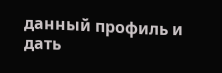данный профиль и дать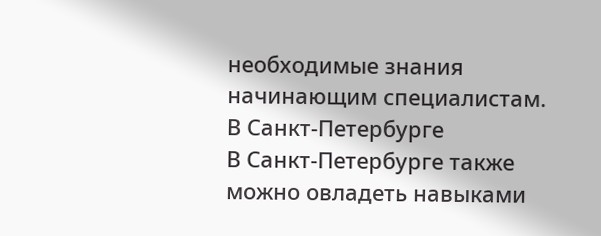необходимые знания начинающим специалистам.
В Санкт-Петербурге
В Санкт-Петербурге также можно овладеть навыками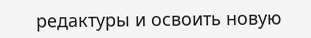редактуры и освоить новую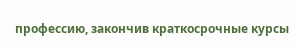профессию, закончив краткосрочные курсы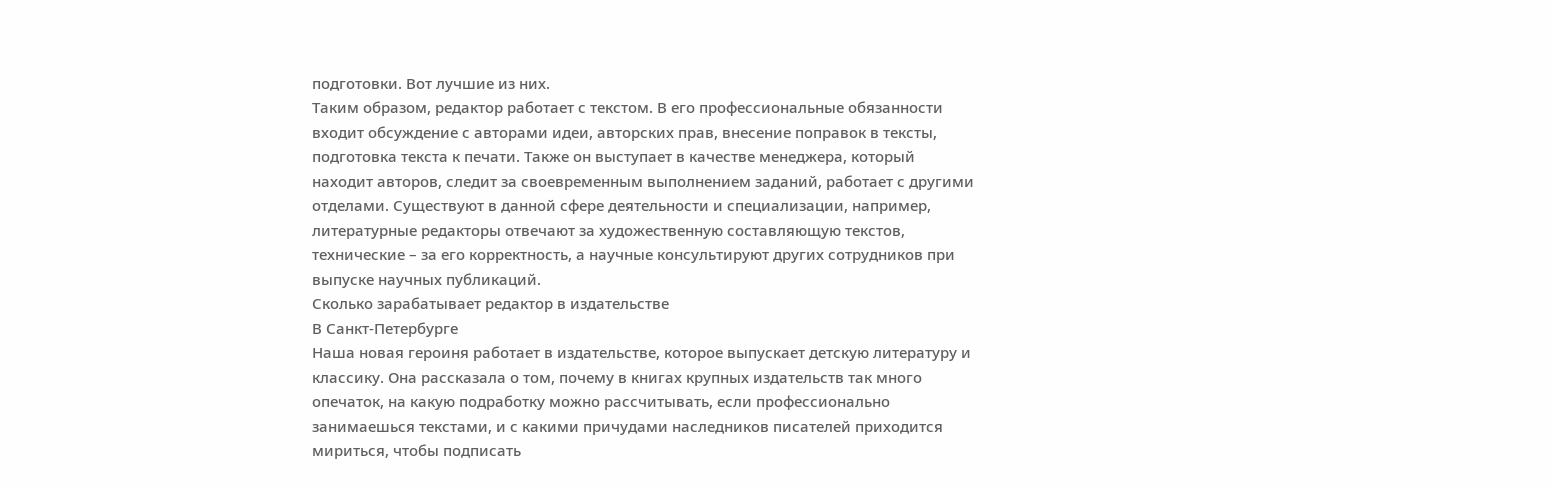подготовки. Вот лучшие из них.
Таким образом, редактор работает с текстом. В его профессиональные обязанности входит обсуждение с авторами идеи, авторских прав, внесение поправок в тексты, подготовка текста к печати. Также он выступает в качестве менеджера, который находит авторов, следит за своевременным выполнением заданий, работает с другими отделами. Существуют в данной сфере деятельности и специализации, например, литературные редакторы отвечают за художественную составляющую текстов, технические – за его корректность, а научные консультируют других сотрудников при выпуске научных публикаций.
Сколько зарабатывает редактор в издательстве
В Санкт-Петербурге
Наша новая героиня работает в издательстве, которое выпускает детскую литературу и классику. Она рассказала о том, почему в книгах крупных издательств так много опечаток, на какую подработку можно рассчитывать, если профессионально занимаешься текстами, и с какими причудами наследников писателей приходится мириться, чтобы подписать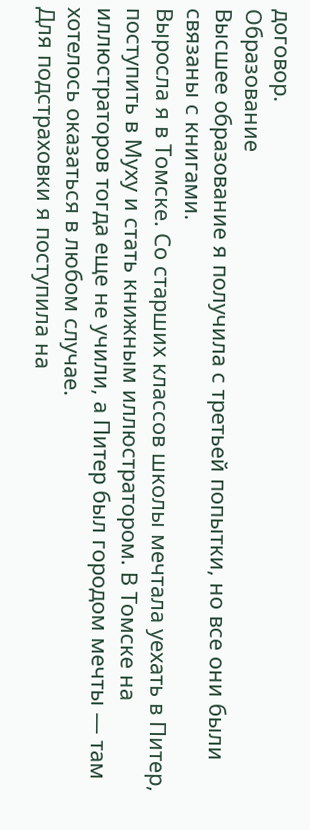договор.
Образование
Высшее образование я получила с третьей попытки, но все они были связаны с книгами.
Выросла я в Томске. Со старших классов школы мечтала уехать в Питер, поступить в Муху и стать книжным иллюстратором. В Томске на иллюстраторов тогда еще не учили, а Питер был городом мечты — там хотелось оказаться в любом случае.
Для подстраховки я поступила на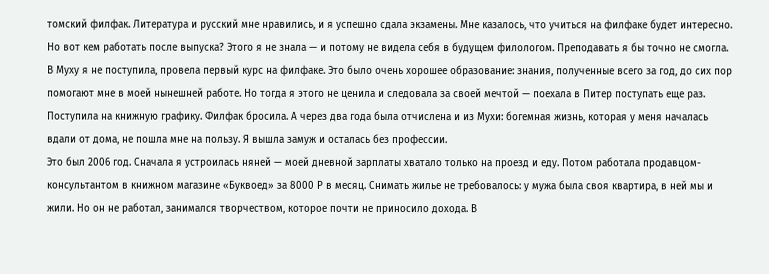томский филфак. Литература и русский мне нравились, и я успешно сдала экзамены. Мне казалось, что учиться на филфаке будет интересно. Но вот кем работать после выпуска? Этого я не знала — и потому не видела себя в будущем филологом. Преподавать я бы точно не смогла.
В Муху я не поступила, провела первый курс на филфаке. Это было очень хорошее образование: знания, полученные всего за год, до сих пор помогают мне в моей нынешней работе. Но тогда я этого не ценила и следовала за своей мечтой — поехала в Питер поступать еще раз.
Поступила на книжную графику. Филфак бросила. А через два года была отчислена и из Мухи: богемная жизнь, которая у меня началась вдали от дома, не пошла мне на пользу. Я вышла замуж и осталась без профессии.
Это был 2006 год. Сначала я устроилась няней — моей дневной зарплаты хватало только на проезд и еду. Потом работала продавцом-консультантом в книжном магазине «Буквоед» за 8000 Р в месяц. Снимать жилье не требовалось: у мужа была своя квартира, в ней мы и жили. Но он не работал, занимался творчеством, которое почти не приносило дохода. В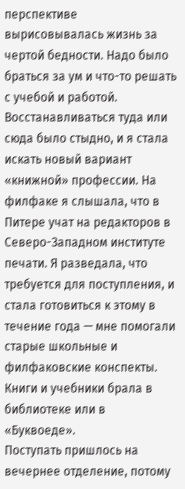перспективе вырисовывалась жизнь за чертой бедности. Надо было браться за ум и что-то решать с учебой и работой.
Восстанавливаться туда или сюда было стыдно, и я стала искать новый вариант «книжной» профессии. На филфаке я слышала, что в Питере учат на редакторов в Северо-Западном институте печати. Я разведала, что требуется для поступления, и стала готовиться к этому в течение года — мне помогали старые школьные и филфаковские конспекты. Книги и учебники брала в библиотеке или в «Буквоеде».
Поступать пришлось на вечернее отделение, потому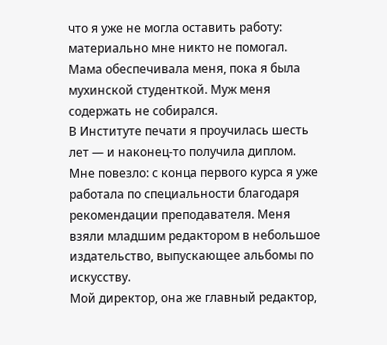что я уже не могла оставить работу: материально мне никто не помогал. Мама обеспечивала меня, пока я была мухинской студенткой. Муж меня содержать не собирался.
В Институте печати я проучилась шесть лет — и наконец-то получила диплом. Мне повезло: с конца первого курса я уже работала по специальности благодаря рекомендации преподавателя. Меня взяли младшим редактором в небольшое издательство, выпускающее альбомы по искусству.
Мой директор, она же главный редактор,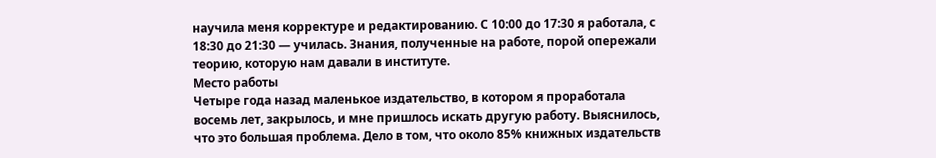научила меня корректуре и редактированию. С 10:00 до 17:30 я работала, с 18:30 до 21:30 — училась. Знания, полученные на работе, порой опережали теорию, которую нам давали в институте.
Место работы
Четыре года назад маленькое издательство, в котором я проработала восемь лет, закрылось, и мне пришлось искать другую работу. Выяснилось, что это большая проблема. Дело в том, что около 85% книжных издательств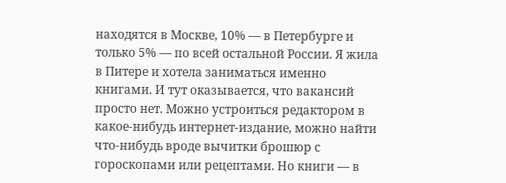находятся в Москве, 10% — в Петербурге и только 5% — по всей остальной России. Я жила в Питере и хотела заниматься именно книгами. И тут оказывается, что вакансий просто нет. Можно устроиться редактором в какое-нибудь интернет-издание, можно найти что-нибудь вроде вычитки брошюр с гороскопами или рецептами. Но книги — в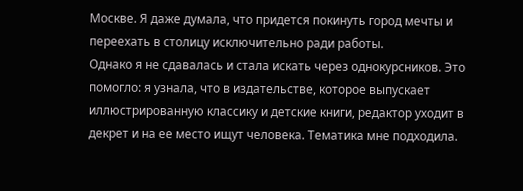Москве. Я даже думала, что придется покинуть город мечты и переехать в столицу исключительно ради работы.
Однако я не сдавалась и стала искать через однокурсников. Это помогло: я узнала, что в издательстве, которое выпускает иллюстрированную классику и детские книги, редактор уходит в декрет и на ее место ищут человека. Тематика мне подходила.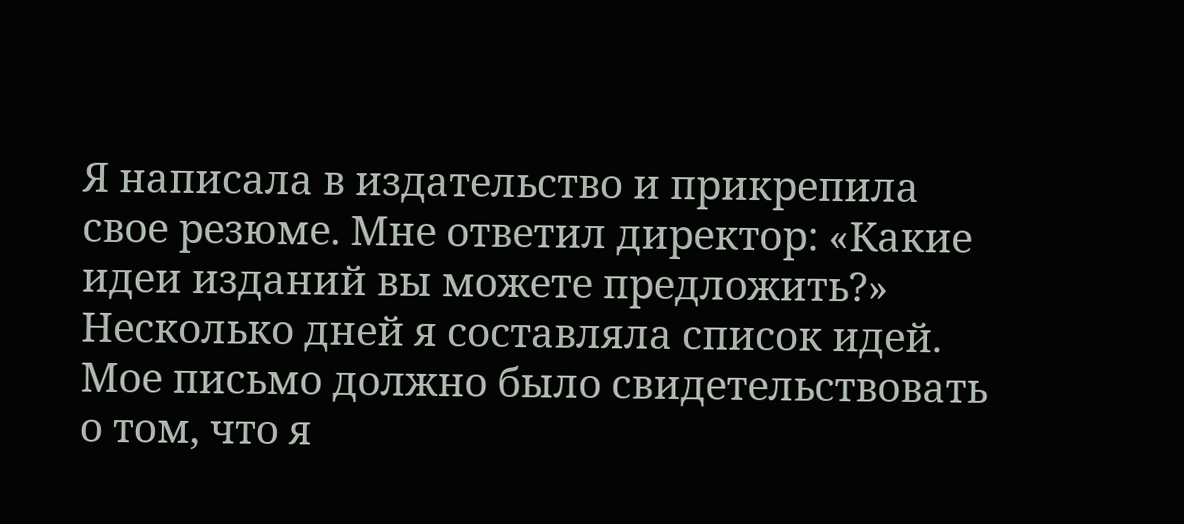Я написала в издательство и прикрепила свое резюме. Мне ответил директор: «Какие идеи изданий вы можете предложить?» Несколько дней я составляла список идей. Мое письмо должно было свидетельствовать о том, что я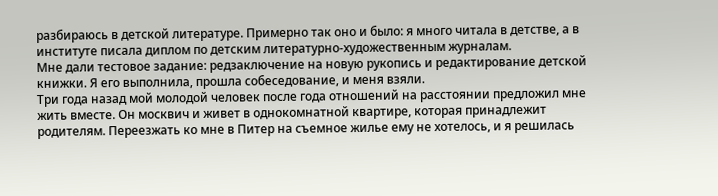разбираюсь в детской литературе. Примерно так оно и было: я много читала в детстве, а в институте писала диплом по детским литературно-художественным журналам.
Мне дали тестовое задание: редзаключение на новую рукопись и редактирование детской книжки. Я его выполнила, прошла собеседование, и меня взяли.
Три года назад мой молодой человек после года отношений на расстоянии предложил мне жить вместе. Он москвич и живет в однокомнатной квартире, которая принадлежит родителям. Переезжать ко мне в Питер на съемное жилье ему не хотелось, и я решилась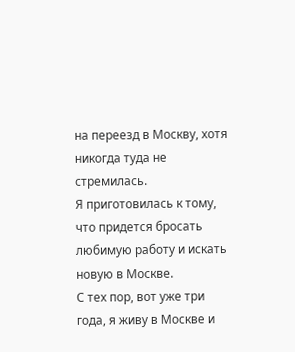на переезд в Москву, хотя никогда туда не стремилась.
Я приготовилась к тому, что придется бросать любимую работу и искать новую в Москве.
С тех пор, вот уже три года, я живу в Москве и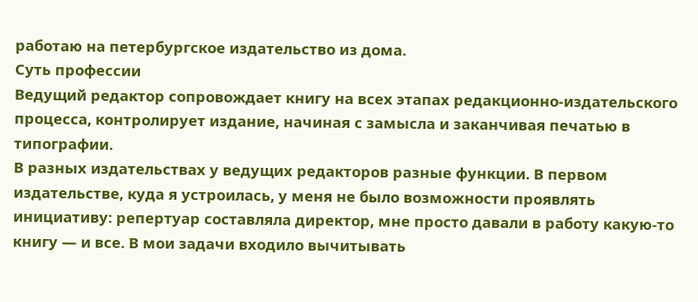работаю на петербургское издательство из дома.
Суть профессии
Ведущий редактор сопровождает книгу на всех этапах редакционно-издательского процесса, контролирует издание, начиная с замысла и заканчивая печатью в типографии.
В разных издательствах у ведущих редакторов разные функции. В первом издательстве, куда я устроилась, у меня не было возможности проявлять инициативу: репертуар составляла директор, мне просто давали в работу какую-то книгу — и все. В мои задачи входило вычитывать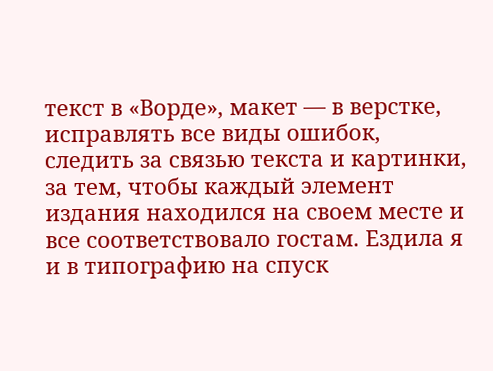текст в «Ворде», макет — в верстке, исправлять все виды ошибок, следить за связью текста и картинки, за тем, чтобы каждый элемент издания находился на своем месте и все соответствовало гостам. Ездила я и в типографию на спуск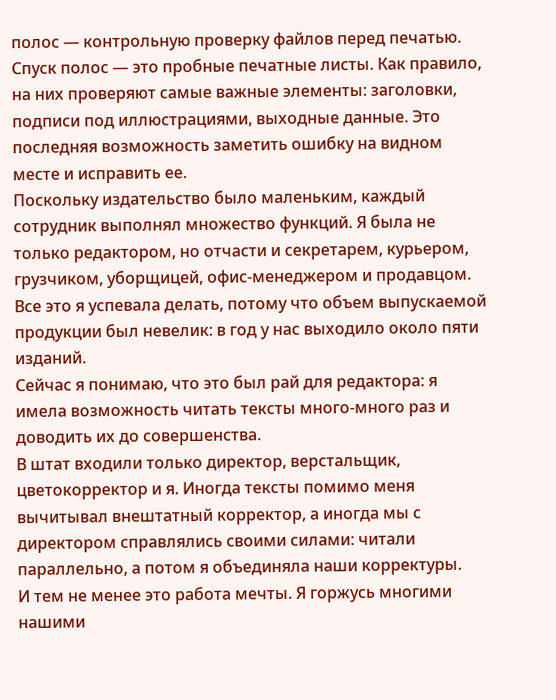полос — контрольную проверку файлов перед печатью. Спуск полос — это пробные печатные листы. Как правило, на них проверяют самые важные элементы: заголовки, подписи под иллюстрациями, выходные данные. Это последняя возможность заметить ошибку на видном месте и исправить ее.
Поскольку издательство было маленьким, каждый сотрудник выполнял множество функций. Я была не только редактором, но отчасти и секретарем, курьером, грузчиком, уборщицей, офис-менеджером и продавцом. Все это я успевала делать, потому что объем выпускаемой продукции был невелик: в год у нас выходило около пяти изданий.
Сейчас я понимаю, что это был рай для редактора: я имела возможность читать тексты много-много раз и доводить их до совершенства.
В штат входили только директор, верстальщик, цветокорректор и я. Иногда тексты помимо меня вычитывал внештатный корректор, а иногда мы с директором справлялись своими силами: читали параллельно, а потом я объединяла наши корректуры.
И тем не менее это работа мечты. Я горжусь многими нашими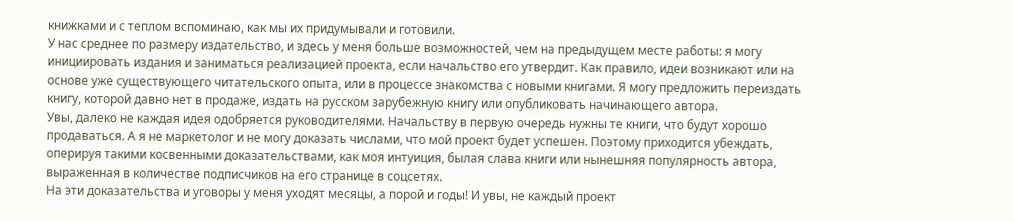книжками и с теплом вспоминаю, как мы их придумывали и готовили.
У нас среднее по размеру издательство, и здесь у меня больше возможностей, чем на предыдущем месте работы: я могу инициировать издания и заниматься реализацией проекта, если начальство его утвердит. Как правило, идеи возникают или на основе уже существующего читательского опыта, или в процессе знакомства с новыми книгами. Я могу предложить переиздать книгу, которой давно нет в продаже, издать на русском зарубежную книгу или опубликовать начинающего автора.
Увы, далеко не каждая идея одобряется руководителями. Начальству в первую очередь нужны те книги, что будут хорошо продаваться. А я не маркетолог и не могу доказать числами, что мой проект будет успешен. Поэтому приходится убеждать, оперируя такими косвенными доказательствами, как моя интуиция, былая слава книги или нынешняя популярность автора, выраженная в количестве подписчиков на его странице в соцсетях.
На эти доказательства и уговоры у меня уходят месяцы, а порой и годы! И увы, не каждый проект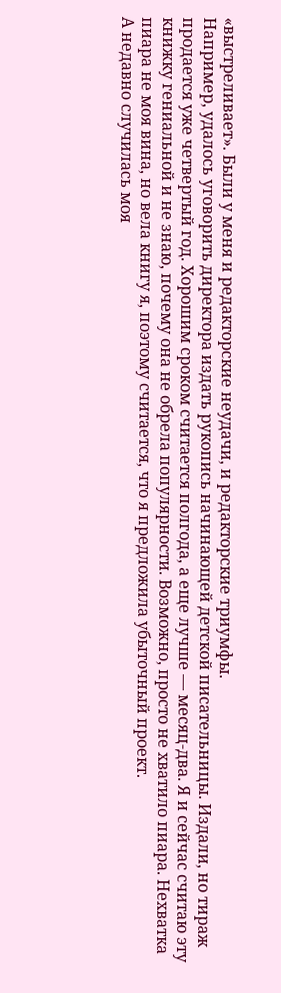«выстреливает». Были у меня и редакторские неудачи, и редакторские триумфы.
Например, удалось уговорить директора издать рукопись начинающей детской писательницы. Издали, но тираж продается уже четвертый год. Хорошим сроком считается полгода, а еще лучше — месяц-два. Я и сейчас считаю эту книжку гениальной и не знаю, почему она не обрела популярности. Возможно, просто не хватило пиара. Нехватка пиара не моя вина, но вела книгу я, поэтому считается, что я предложила убыточный проект.
А недавно случилась моя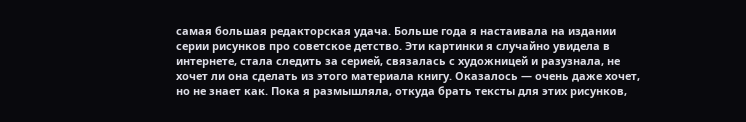самая большая редакторская удача. Больше года я настаивала на издании серии рисунков про советское детство. Эти картинки я случайно увидела в интернете, стала следить за серией, связалась с художницей и разузнала, не хочет ли она сделать из этого материала книгу. Оказалось — очень даже хочет, но не знает как. Пока я размышляла, откуда брать тексты для этих рисунков,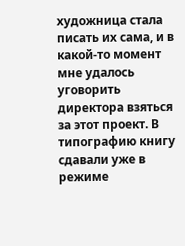художница стала писать их сама, и в какой-то момент мне удалось уговорить директора взяться за этот проект. В типографию книгу сдавали уже в режиме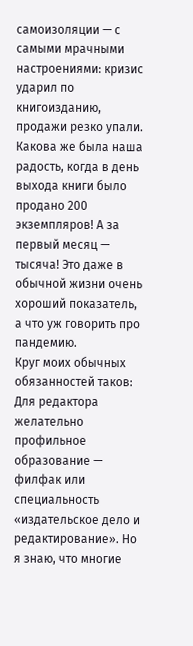самоизоляции — с самыми мрачными настроениями: кризис ударил по книгоизданию, продажи резко упали. Какова же была наша радость, когда в день выхода книги было продано 200 экземпляров! А за первый месяц — тысяча! Это даже в обычной жизни очень хороший показатель, а что уж говорить про пандемию.
Круг моих обычных обязанностей таков:
Для редактора желательно профильное образование — филфак или специальность «издательское дело и редактирование». Но я знаю, что многие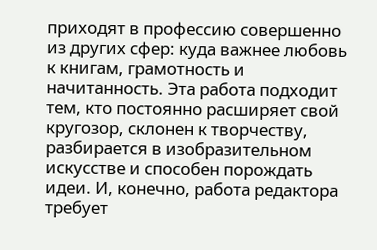приходят в профессию совершенно из других сфер: куда важнее любовь к книгам, грамотность и начитанность. Эта работа подходит тем, кто постоянно расширяет свой кругозор, склонен к творчеству, разбирается в изобразительном искусстве и способен порождать идеи. И, конечно, работа редактора требует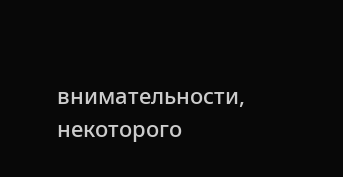внимательности, некоторого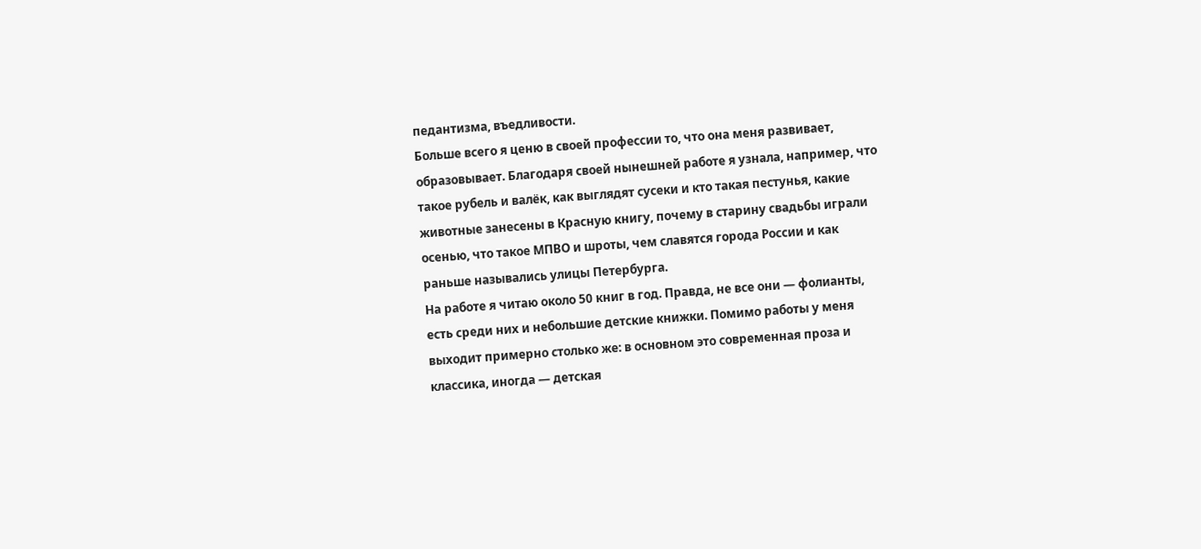педантизма, въедливости.
Больше всего я ценю в своей профессии то, что она меня развивает, образовывает. Благодаря своей нынешней работе я узнала, например, что такое рубель и валёк, как выглядят сусеки и кто такая пестунья, какие животные занесены в Красную книгу, почему в старину свадьбы играли осенью, что такое МПВО и шроты, чем славятся города России и как раньше назывались улицы Петербурга.
На работе я читаю около 50 книг в год. Правда, не все они — фолианты, есть среди них и небольшие детские книжки. Помимо работы у меня выходит примерно столько же: в основном это современная проза и классика, иногда — детская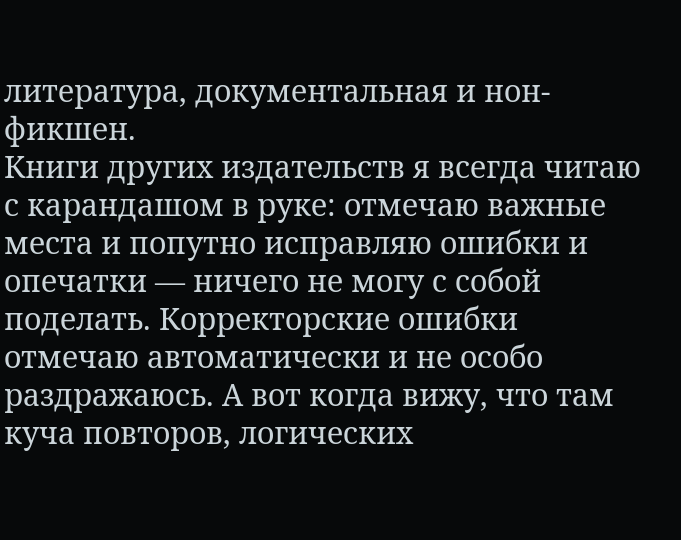литература, документальная и нон-фикшен.
Книги других издательств я всегда читаю с карандашом в руке: отмечаю важные места и попутно исправляю ошибки и опечатки — ничего не могу с собой поделать. Корректорские ошибки отмечаю автоматически и не особо раздражаюсь. А вот когда вижу, что там куча повторов, логических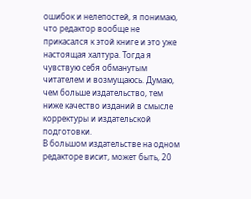ошибок и нелепостей, я понимаю, что редактор вообще не прикасался к этой книге и это уже настоящая халтура. Тогда я чувствую себя обманутым читателем и возмущаюсь. Думаю, чем больше издательство, тем ниже качество изданий в смысле корректуры и издательской подготовки.
В большом издательстве на одном редакторе висит, может быть, 20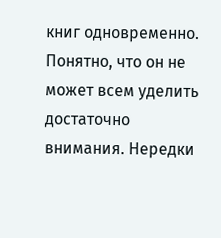книг одновременно.
Понятно, что он не может всем уделить достаточно внимания. Нередки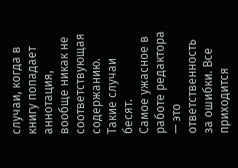случаи, когда в книгу попадает аннотация, вообще никак не соответствующая содержанию. Такие случаи бесят.
Самое ужасное в работе редактора — это ответственность за ошибки. Все приходится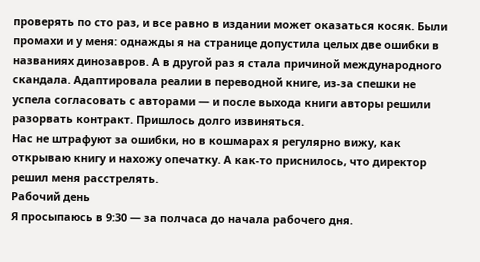проверять по сто раз, и все равно в издании может оказаться косяк. Были промахи и у меня: однажды я на странице допустила целых две ошибки в названиях динозавров. А в другой раз я стала причиной международного скандала. Адаптировала реалии в переводной книге, из-за спешки не успела согласовать с авторами — и после выхода книги авторы решили разорвать контракт. Пришлось долго извиняться.
Нас не штрафуют за ошибки, но в кошмарах я регулярно вижу, как открываю книгу и нахожу опечатку. А как-то приснилось, что директор решил меня расстрелять.
Рабочий день
Я просыпаюсь в 9:30 — за полчаса до начала рабочего дня.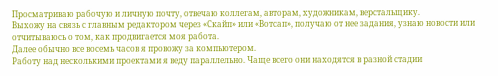Просматриваю рабочую и личную почту, отвечаю коллегам, авторам, художникам, верстальщику.
Выхожу на связь с главным редактором через «Скайп» или «Вотсап», получаю от нее задания, узнаю новости или отчитываюсь о том, как продвигается моя работа.
Далее обычно все восемь часов я провожу за компьютером.
Работу над несколькими проектами я веду параллельно. Чаще всего они находятся в разной стадии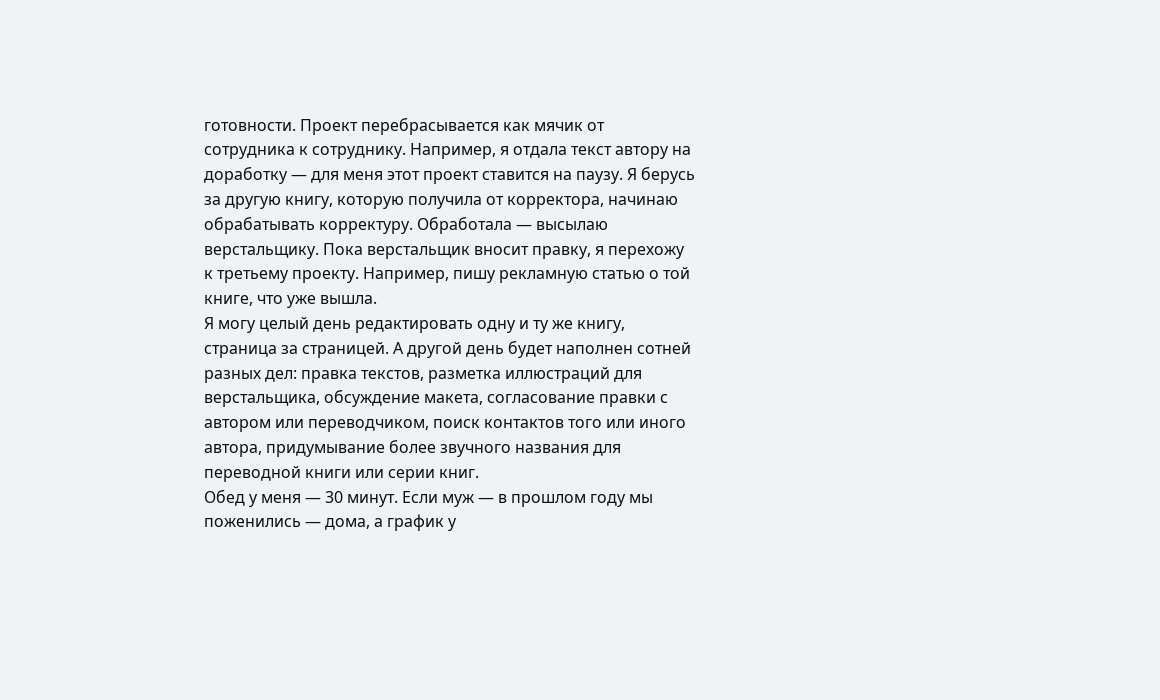готовности. Проект перебрасывается как мячик от сотрудника к сотруднику. Например, я отдала текст автору на доработку — для меня этот проект ставится на паузу. Я берусь за другую книгу, которую получила от корректора, начинаю обрабатывать корректуру. Обработала — высылаю верстальщику. Пока верстальщик вносит правку, я перехожу к третьему проекту. Например, пишу рекламную статью о той книге, что уже вышла.
Я могу целый день редактировать одну и ту же книгу, страница за страницей. А другой день будет наполнен сотней разных дел: правка текстов, разметка иллюстраций для верстальщика, обсуждение макета, согласование правки с автором или переводчиком, поиск контактов того или иного автора, придумывание более звучного названия для переводной книги или серии книг.
Обед у меня — 30 минут. Если муж — в прошлом году мы поженились — дома, а график у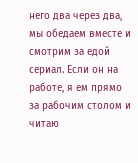него два через два, мы обедаем вместе и смотрим за едой сериал. Если он на работе, я ем прямо за рабочим столом и читаю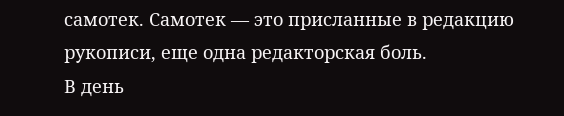самотек. Самотек — это присланные в редакцию рукописи, еще одна редакторская боль.
В день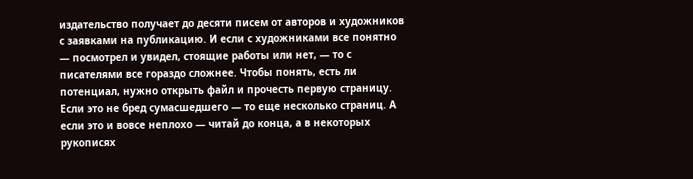издательство получает до десяти писем от авторов и художников с заявками на публикацию. И если с художниками все понятно — посмотрел и увидел, стоящие работы или нет, — то с писателями все гораздо сложнее. Чтобы понять, есть ли потенциал, нужно открыть файл и прочесть первую страницу. Если это не бред сумасшедшего — то еще несколько страниц. А если это и вовсе неплохо — читай до конца, а в некоторых рукописях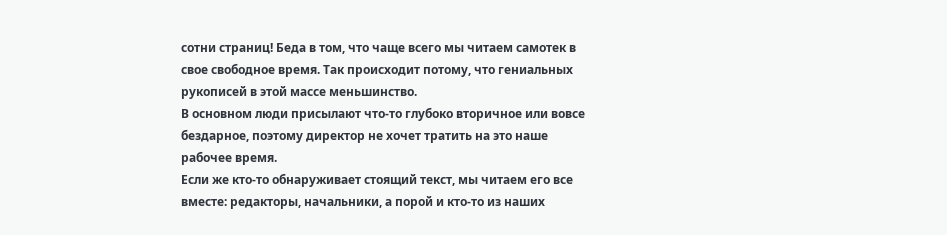сотни страниц! Беда в том, что чаще всего мы читаем самотек в свое свободное время. Так происходит потому, что гениальных рукописей в этой массе меньшинство.
В основном люди присылают что-то глубоко вторичное или вовсе бездарное, поэтому директор не хочет тратить на это наше рабочее время.
Если же кто-то обнаруживает стоящий текст, мы читаем его все вместе: редакторы, начальники, а порой и кто-то из наших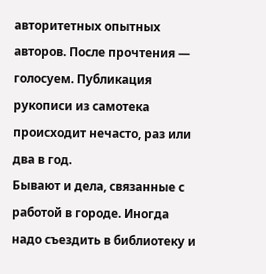авторитетных опытных авторов. После прочтения — голосуем. Публикация рукописи из самотека происходит нечасто, раз или два в год.
Бывают и дела, связанные с работой в городе. Иногда надо съездить в библиотеку и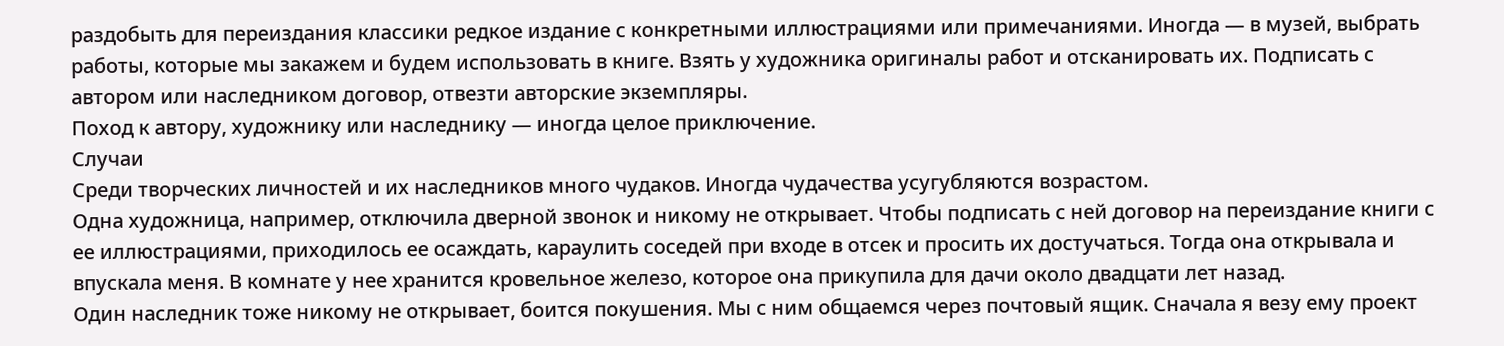раздобыть для переиздания классики редкое издание с конкретными иллюстрациями или примечаниями. Иногда — в музей, выбрать работы, которые мы закажем и будем использовать в книге. Взять у художника оригиналы работ и отсканировать их. Подписать с автором или наследником договор, отвезти авторские экземпляры.
Поход к автору, художнику или наследнику — иногда целое приключение.
Случаи
Среди творческих личностей и их наследников много чудаков. Иногда чудачества усугубляются возрастом.
Одна художница, например, отключила дверной звонок и никому не открывает. Чтобы подписать с ней договор на переиздание книги с ее иллюстрациями, приходилось ее осаждать, караулить соседей при входе в отсек и просить их достучаться. Тогда она открывала и впускала меня. В комнате у нее хранится кровельное железо, которое она прикупила для дачи около двадцати лет назад.
Один наследник тоже никому не открывает, боится покушения. Мы с ним общаемся через почтовый ящик. Сначала я везу ему проект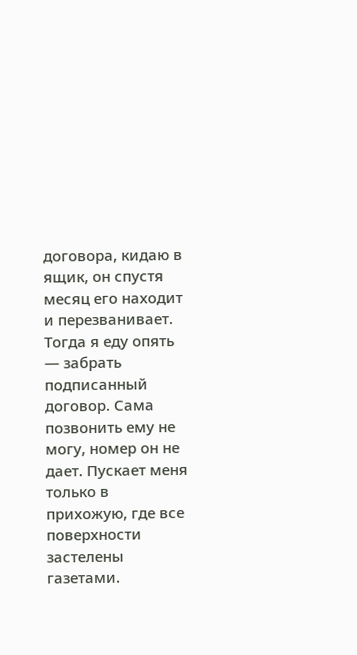договора, кидаю в ящик, он спустя месяц его находит и перезванивает. Тогда я еду опять — забрать подписанный договор. Сама позвонить ему не могу, номер он не дает. Пускает меня только в прихожую, где все поверхности застелены газетами.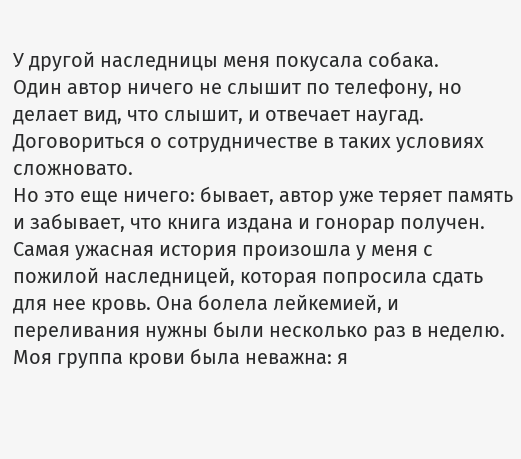У другой наследницы меня покусала собака.
Один автор ничего не слышит по телефону, но делает вид, что слышит, и отвечает наугад. Договориться о сотрудничестве в таких условиях сложновато.
Но это еще ничего: бывает, автор уже теряет память и забывает, что книга издана и гонорар получен.
Самая ужасная история произошла у меня с пожилой наследницей, которая попросила сдать для нее кровь. Она болела лейкемией, и переливания нужны были несколько раз в неделю. Моя группа крови была неважна: я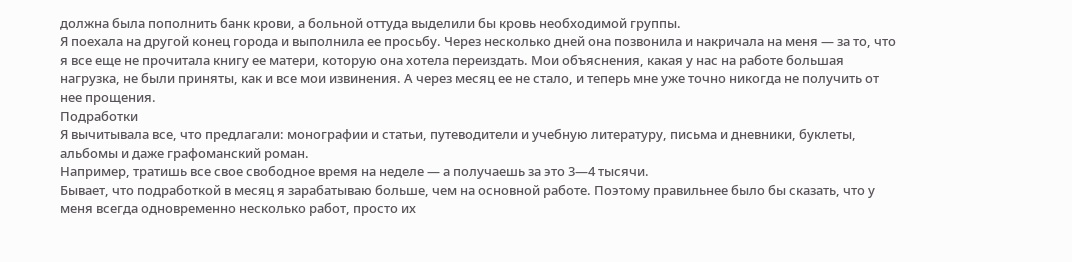должна была пополнить банк крови, а больной оттуда выделили бы кровь необходимой группы.
Я поехала на другой конец города и выполнила ее просьбу. Через несколько дней она позвонила и накричала на меня — за то, что я все еще не прочитала книгу ее матери, которую она хотела переиздать. Мои объяснения, какая у нас на работе большая нагрузка, не были приняты, как и все мои извинения. А через месяц ее не стало, и теперь мне уже точно никогда не получить от нее прощения.
Подработки
Я вычитывала все, что предлагали: монографии и статьи, путеводители и учебную литературу, письма и дневники, буклеты, альбомы и даже графоманский роман.
Например, тратишь все свое свободное время на неделе — а получаешь за это 3—4 тысячи.
Бывает, что подработкой в месяц я зарабатываю больше, чем на основной работе. Поэтому правильнее было бы сказать, что у меня всегда одновременно несколько работ, просто их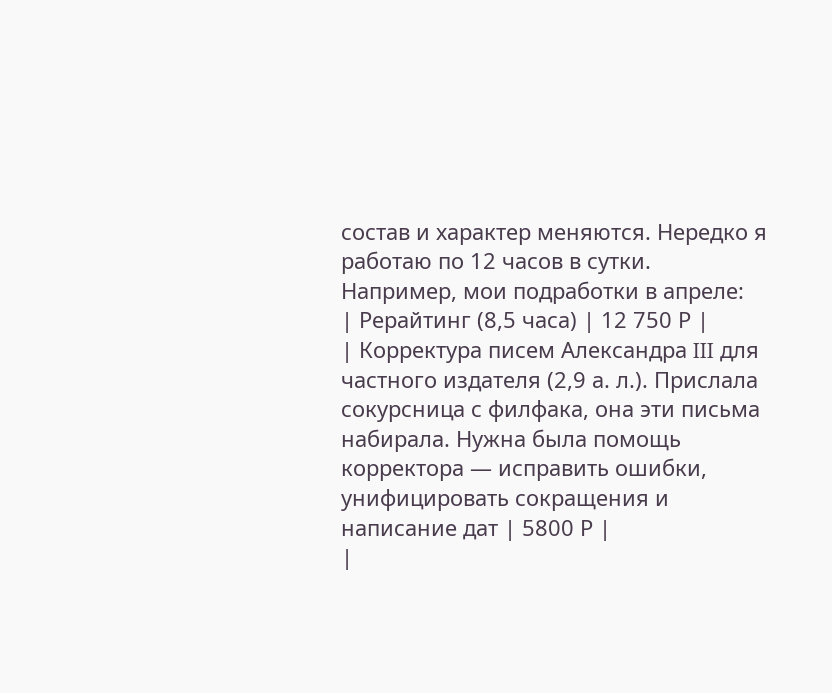состав и характер меняются. Нередко я работаю по 12 часов в сутки.
Например, мои подработки в апреле:
| Рерайтинг (8,5 часа) | 12 750 Р |
| Корректура писем Александра III для частного издателя (2,9 а. л.). Прислала сокурсница с филфака, она эти письма набирала. Нужна была помощь корректора — исправить ошибки, унифицировать сокращения и написание дат | 5800 Р |
|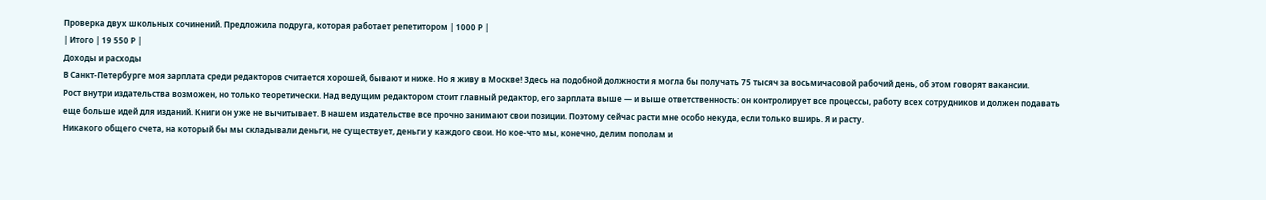Проверка двух школьных сочинений. Предложила подруга, которая работает репетитором | 1000 Р |
| Итого | 19 550 Р |
Доходы и расходы
В Санкт-Петербурге моя зарплата среди редакторов считается хорошей, бывают и ниже. Но я живу в Москве! Здесь на подобной должности я могла бы получать 75 тысяч за восьмичасовой рабочий день, об этом говорят вакансии.
Рост внутри издательства возможен, но только теоретически. Над ведущим редактором стоит главный редактор, его зарплата выше — и выше ответственность: он контролирует все процессы, работу всех сотрудников и должен подавать еще больше идей для изданий. Книги он уже не вычитывает. В нашем издательстве все прочно занимают свои позиции. Поэтому сейчас расти мне особо некуда, если только вширь. Я и расту.
Никакого общего счета, на который бы мы складывали деньги, не существует, деньги у каждого свои. Но кое-что мы, конечно, делим пополам и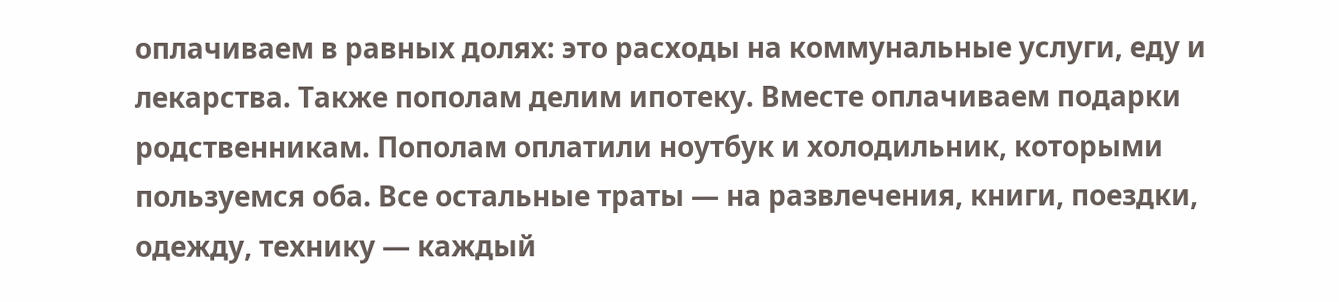оплачиваем в равных долях: это расходы на коммунальные услуги, еду и лекарства. Также пополам делим ипотеку. Вместе оплачиваем подарки родственникам. Пополам оплатили ноутбук и холодильник, которыми пользуемся оба. Все остальные траты — на развлечения, книги, поездки, одежду, технику — каждый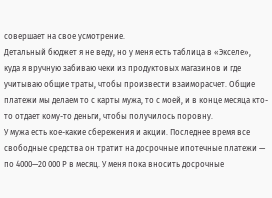совершает на свое усмотрение.
Детальный бюджет я не веду, но у меня есть таблица в «Экселе», куда я вручную забиваю чеки из продуктовых магазинов и где учитываю общие траты, чтобы произвести взаиморасчет. Общие платежи мы делаем то с карты мужа, то с моей, и в конце месяца кто-то отдает кому-то деньги, чтобы получилось поровну.
У мужа есть кое-какие сбережения и акции. Последнее время все свободные средства он тратит на досрочные ипотечные платежи — по 4000—20 000 Р в месяц. У меня пока вносить досрочные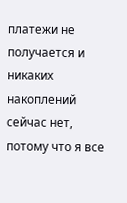платежи не получается и никаких накоплений сейчас нет, потому что я все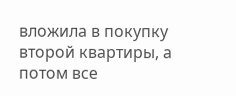вложила в покупку второй квартиры, а потом все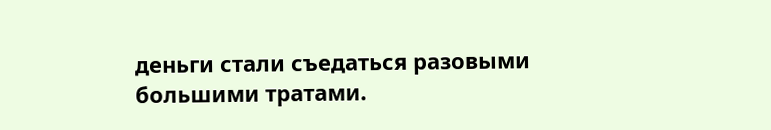деньги стали съедаться разовыми большими тратами.